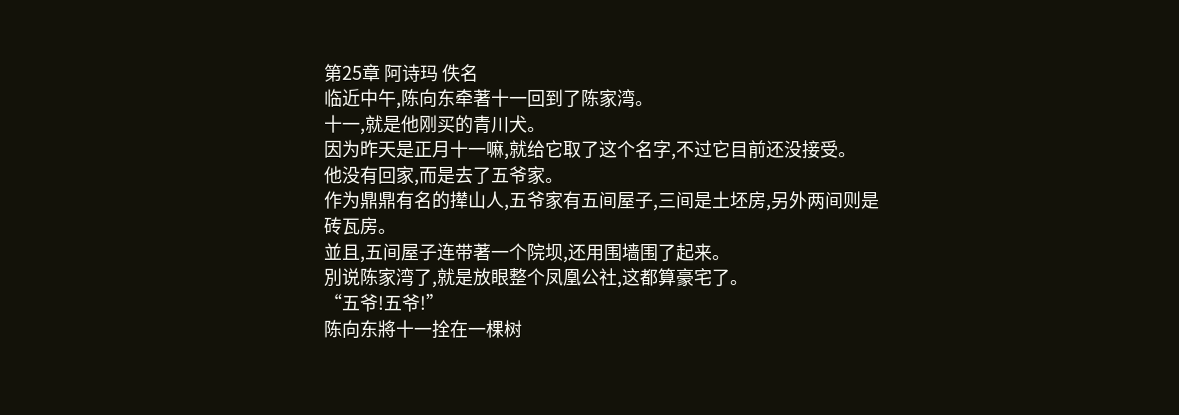第25章 阿诗玛 佚名
临近中午,陈向东牵著十一回到了陈家湾。
十一,就是他刚买的青川犬。
因为昨天是正月十一嘛,就给它取了这个名字,不过它目前还没接受。
他没有回家,而是去了五爷家。
作为鼎鼎有名的撵山人,五爷家有五间屋子,三间是土坯房,另外两间则是砖瓦房。
並且,五间屋子连带著一个院坝,还用围墙围了起来。
別说陈家湾了,就是放眼整个凤凰公社,这都算豪宅了。
“五爷!五爷!”
陈向东將十一拴在一棵树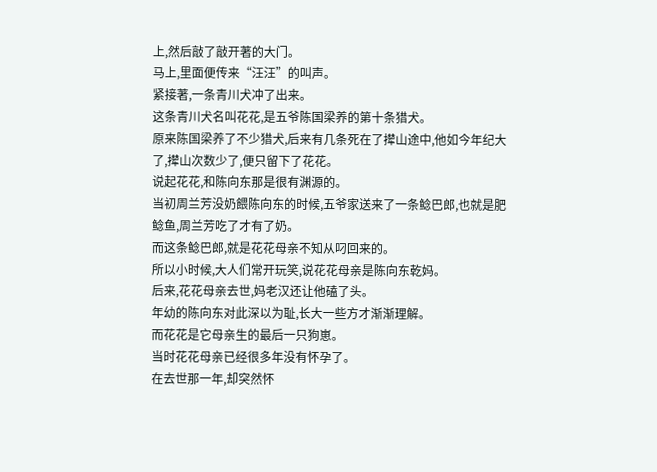上,然后敲了敲开著的大门。
马上,里面便传来“汪汪”的叫声。
紧接著,一条青川犬冲了出来。
这条青川犬名叫花花,是五爷陈国梁养的第十条猎犬。
原来陈国梁养了不少猎犬,后来有几条死在了撵山途中,他如今年纪大了,撵山次数少了,便只留下了花花。
说起花花,和陈向东那是很有渊源的。
当初周兰芳没奶餵陈向东的时候,五爷家送来了一条鲶巴郎,也就是肥鲶鱼,周兰芳吃了才有了奶。
而这条鲶巴郎,就是花花母亲不知从叼回来的。
所以小时候,大人们常开玩笑,说花花母亲是陈向东乾妈。
后来,花花母亲去世,妈老汉还让他磕了头。
年幼的陈向东对此深以为耻,长大一些方才渐渐理解。
而花花是它母亲生的最后一只狗崽。
当时花花母亲已经很多年没有怀孕了。
在去世那一年,却突然怀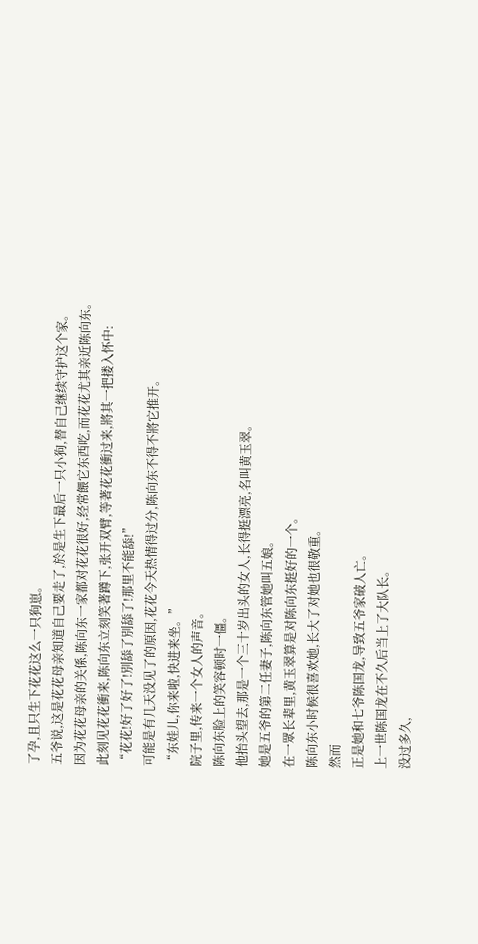了孕,且只生下花花这么一只狗崽。
五爷说,这是花花母亲知道自己要走了,於是生下最后一只小狗,替自己继续守护这个家。
因为花花母亲的关係,陈向东一家都对花花很好,经常餵它东西吃,而花花尤其亲近陈向东。
此刻见花花衝来,陈向东立刻笑著蹲下,张开双臂,等著花花衝过来,將其一把搂入怀中:
“花花!好了好了!別舔了別舔了!那里不能舔!”
可能是有几天没见了的原因,花花今天热情得过分,陈向东不得不將它推开。
“东娃儿,你来啦,快进来坐。”
院子里,传来一个女人的声音。
陈向东脸上的笑容顿时一僵。
他抬头望去,那是一个三十岁出头的女人,长得挺漂亮,名叫黄玉翠。
她是五爷的第二任妻子,陈向东管她叫五娘。
在一眾长辈里,黄玉翠算是对陈向东挺好的一个。
陈向东小时候很喜欢她,长大了对她也很敬重。
然而
正是她和七爷陈国龙,导致五爷家破人亡。
上一世陈国龙在不久后当上了大队长。
没过多久,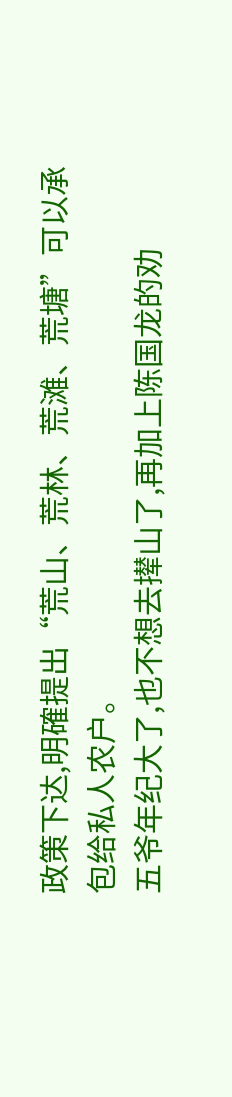政策下达,明確提出“荒山、荒林、荒滩、荒塘”可以承包给私人农户。
五爷年纪大了,也不想去撵山了,再加上陈国龙的劝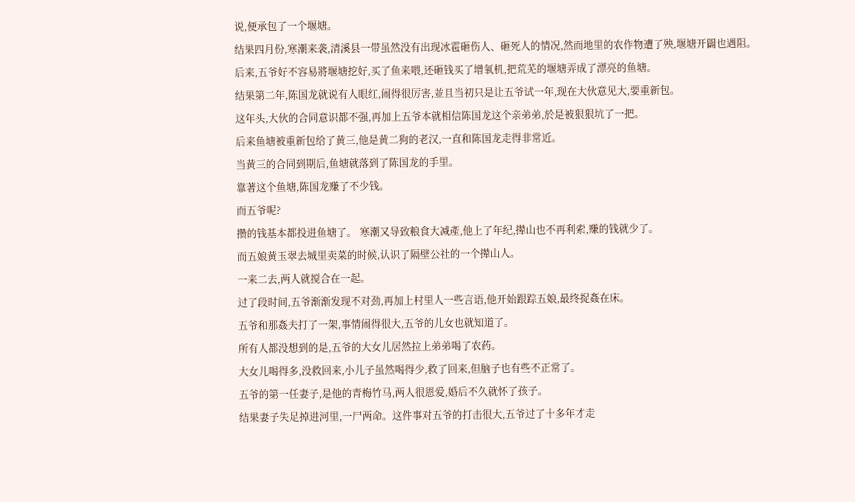说,便承包了一个堰塘。
结果四月份,寒潮来袭,清溪县一带虽然没有出现冰雹砸伤人、砸死人的情况,然而地里的农作物遭了殃,堰塘开闢也遇阻。
后来,五爷好不容易將堰塘挖好,买了鱼来喂,还砸钱买了增氧机,把荒芜的堰塘弄成了漂亮的鱼塘。
结果第二年,陈国龙就说有人眼红,闹得很厉害,並且当初只是让五爷试一年,现在大伙意见大,要重新包。
这年头,大伙的合同意识都不强,再加上五爷本就相信陈国龙这个亲弟弟,於是被狠狠坑了一把。
后来鱼塘被重新包给了黄三,他是黄二狗的老汉,一直和陈国龙走得非常近。
当黄三的合同到期后,鱼塘就落到了陈国龙的手里。
靠著这个鱼塘,陈国龙赚了不少钱。
而五爷呢?
攒的钱基本都投进鱼塘了。 寒潮又导致粮食大减產,他上了年纪,撵山也不再利索,赚的钱就少了。
而五娘黄玉翠去城里卖菜的时候,认识了隔壁公社的一个撵山人。
一来二去,两人就搅合在一起。
过了段时间,五爷渐渐发现不对劲,再加上村里人一些言语,他开始跟踪五娘,最终捉姦在床。
五爷和那姦夫打了一架,事情闹得很大,五爷的儿女也就知道了。
所有人都没想到的是,五爷的大女儿居然拉上弟弟喝了农药。
大女儿喝得多,没救回来,小儿子虽然喝得少,救了回来,但脑子也有些不正常了。
五爷的第一任妻子,是他的青梅竹马,两人很恩爱,婚后不久就怀了孩子。
结果妻子失足掉进河里,一尸两命。这件事对五爷的打击很大,五爷过了十多年才走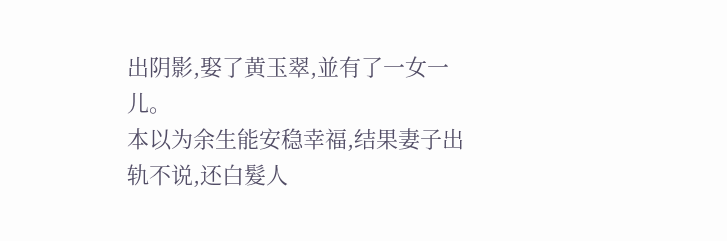出阴影,娶了黄玉翠,並有了一女一儿。
本以为余生能安稳幸福,结果妻子出轨不说,还白髮人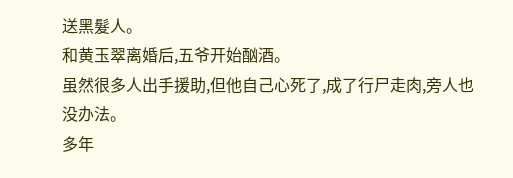送黑髮人。
和黄玉翠离婚后,五爷开始酗酒。
虽然很多人出手援助,但他自己心死了,成了行尸走肉,旁人也没办法。
多年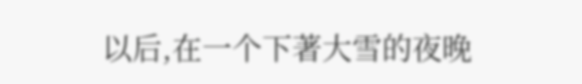以后,在一个下著大雪的夜晚